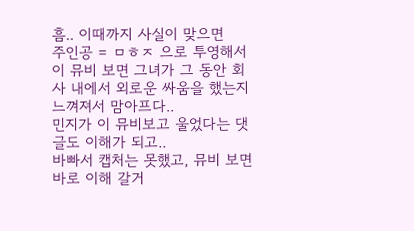흠.. 이때까지 사실이 맞으면
주인공 = ㅁㅎㅈ 으로 투영해서 이 뮤비 보면 그녀가 그 동안 회사 내에서 외로운 싸움을 했는지 느껴져서 맘아프다..
민지가 이 뮤비보고 울었다는 댓글도 이해가 되고..
바빠서 캡처는 못했고, 뮤비 보면 바로 이해 갈거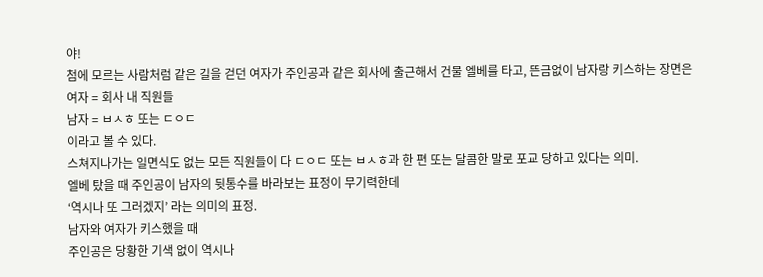야!
첨에 모르는 사람처럼 같은 길을 걷던 여자가 주인공과 같은 회사에 출근해서 건물 엘베를 타고, 뜬금없이 남자랑 키스하는 장면은
여자 = 회사 내 직원들
남자 = ㅂㅅㅎ 또는 ㄷㅇㄷ
이라고 볼 수 있다.
스쳐지나가는 일면식도 없는 모든 직원들이 다 ㄷㅇㄷ 또는 ㅂㅅㅎ과 한 편 또는 달콤한 말로 포교 당하고 있다는 의미.
엘베 탔을 때 주인공이 남자의 뒷통수를 바라보는 표정이 무기력한데
‘역시나 또 그러겠지’ 라는 의미의 표정.
남자와 여자가 키스했을 때
주인공은 당황한 기색 없이 역시나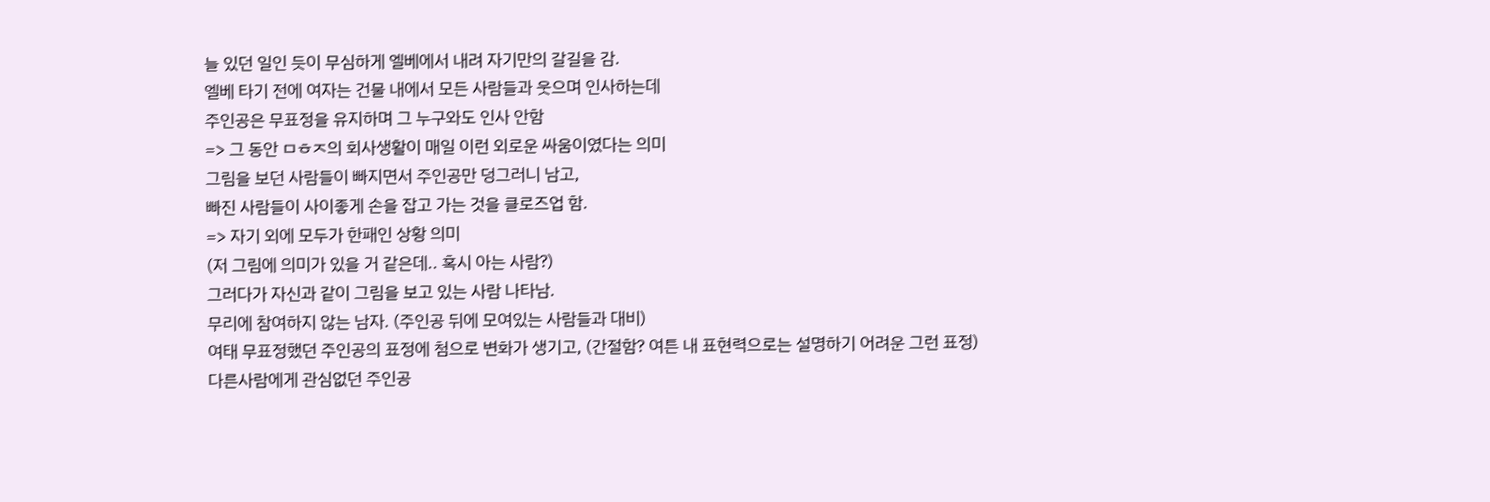늘 있던 일인 듯이 무심하게 엘베에서 내려 자기만의 갈길을 감.
엘베 타기 전에 여자는 건물 내에서 모든 사람들과 웃으며 인사하는데
주인공은 무표정을 유지하며 그 누구와도 인사 안함
=> 그 동안 ㅁㅎㅈ의 회사생활이 매일 이런 외로운 싸움이였다는 의미
그림을 보던 사람들이 빠지면서 주인공만 덩그러니 남고,
빠진 사람들이 사이좋게 손을 잡고 가는 것을 클로즈업 함.
=> 자기 외에 모두가 한패인 상황 의미
(저 그림에 의미가 있을 거 같은데.. 혹시 아는 사람?)
그러다가 자신과 같이 그림을 보고 있는 사람 나타남.
무리에 참여하지 않는 남자. (주인공 뒤에 모여있는 사람들과 대비)
여태 무표정했던 주인공의 표정에 첨으로 변화가 생기고, (간절함? 여튼 내 표현력으로는 설명하기 어려운 그런 표정)
다른사람에게 관심없던 주인공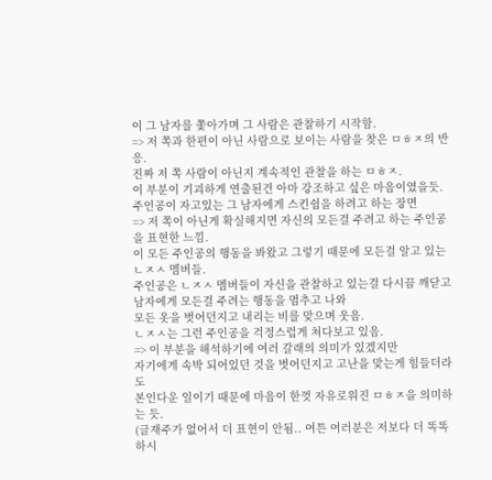이 그 남자를 쫓아가며 그 사람은 관찰하기 시작함.
=> 저 쪽과 한편이 아닌 사람으로 보이는 사람을 찾은 ㅁㅎㅈ의 반응.
진짜 저 쪽 사람이 아닌지 계속적인 관찰을 하는 ㅁㅎㅈ.
이 부분이 기괴하게 연출된건 아마 강조하고 싶은 마음이였을듯.
주인공이 자고있는 그 남자에게 스킨쉽을 하려고 하는 장면
=> 저 쪽이 아닌게 확실해지면 자신의 모든걸 주려고 하는 주인공을 표현한 느낌.
이 모든 주인공의 행동을 봐왔고 그렇기 때문에 모든걸 알고 있는 ㄴㅈㅅ 멤버들.
주인공은 ㄴㅈㅅ 멤버들이 자신을 관찰하고 있는걸 다시끔 깨닫고 남자에게 모든걸 주려는 행동을 멈추고 나와
모든 옷을 벗어던지고 내리는 비를 맞으며 웃음.
ㄴㅈㅅ는 그런 주인공을 걱정스럽게 쳐다보고 있음.
=> 이 부분을 해석하기에 여러 갈래의 의미가 있겠지만
자기에게 속박 되어있던 것을 벗어던지고 고난을 맞는게 힘들더라도
본인다운 일이기 때문에 마음이 한껏 자유로워진 ㅁㅎㅈ을 의미하는 듯.
(글재주가 없어서 더 표현이 안됨.. 여튼 여러분은 저보다 더 똑똑 하시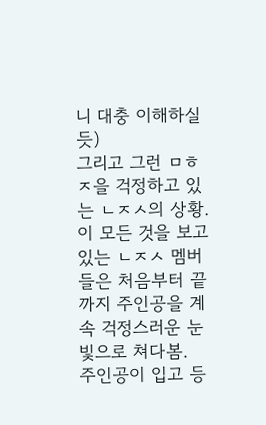니 대충 이해하실듯)
그리고 그런 ㅁㅎㅈ을 걱정하고 있는 ㄴㅈㅅ의 상황.
이 모든 것을 보고 있는 ㄴㅈㅅ 멤버들은 처음부터 끝까지 주인공을 계속 걱정스러운 눈빛으로 쳐다봄.
주인공이 입고 등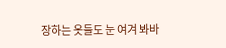장하는 옷들도 눈 여겨 봐바